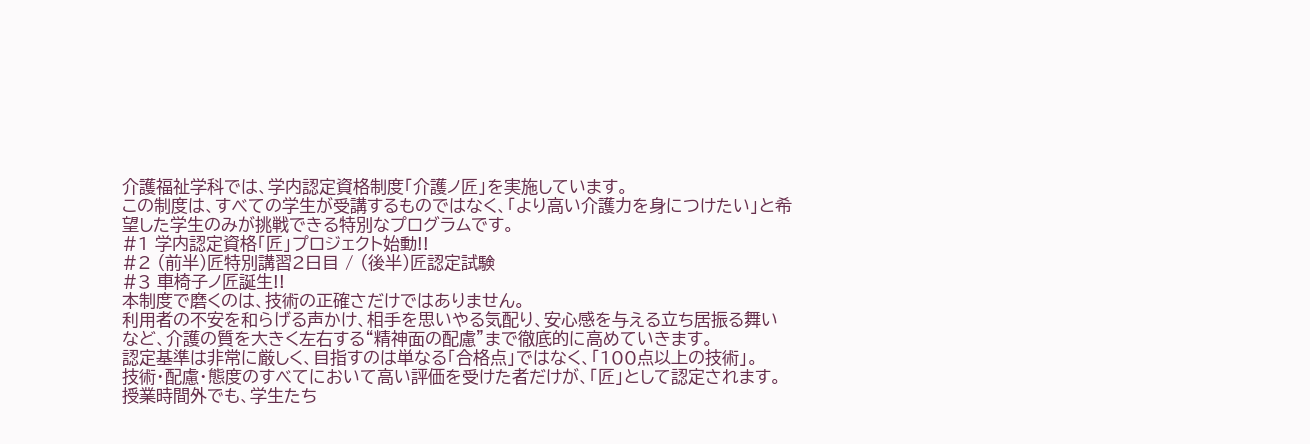介護福祉学科では、学内認定資格制度「介護ノ匠」を実施しています。
この制度は、すべての学生が受講するものではなく、「より高い介護力を身につけたい」と希望した学生のみが挑戦できる特別なプログラムです。
#1 学内認定資格「匠」プロジェクト始動!!
#2 (前半)匠特別講習2日目 / (後半)匠認定試験
#3 車椅子ノ匠誕生!!
本制度で磨くのは、技術の正確さだけではありません。
利用者の不安を和らげる声かけ、相手を思いやる気配り、安心感を与える立ち居振る舞いなど、介護の質を大きく左右する“精神面の配慮”まで徹底的に高めていきます。
認定基準は非常に厳しく、目指すのは単なる「合格点」ではなく、「100点以上の技術」。
技術・配慮・態度のすべてにおいて高い評価を受けた者だけが、「匠」として認定されます。
授業時間外でも、学生たち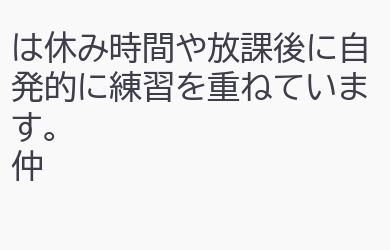は休み時間や放課後に自発的に練習を重ねています。
仲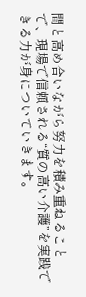間と高め合いながら努力を積み重ねることで、現場で信頼される“質の高い介護”を実践できる力が身についていきます。